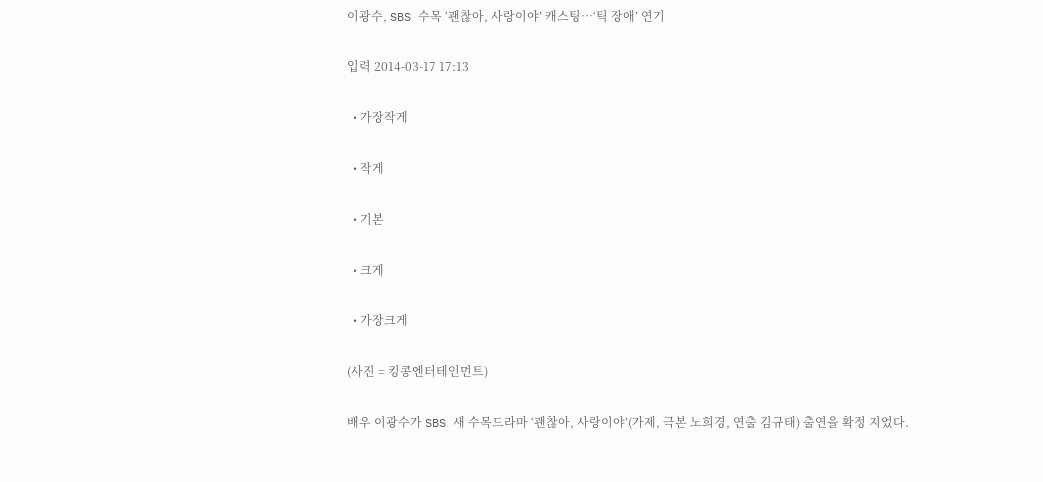이광수, SBS 수목 ‘괜찮아, 사랑이야’ 캐스팅…‘틱 장애’ 연기

입력 2014-03-17 17:13

  • 가장작게

  • 작게

  • 기본

  • 크게

  • 가장크게

(사진 = 킹콩엔터테인먼트)

배우 이광수가 SBS 새 수목드라마 ‘괜찮아, 사랑이야’(가제, 극본 노희경, 연출 김규태) 출연을 확정 지었다.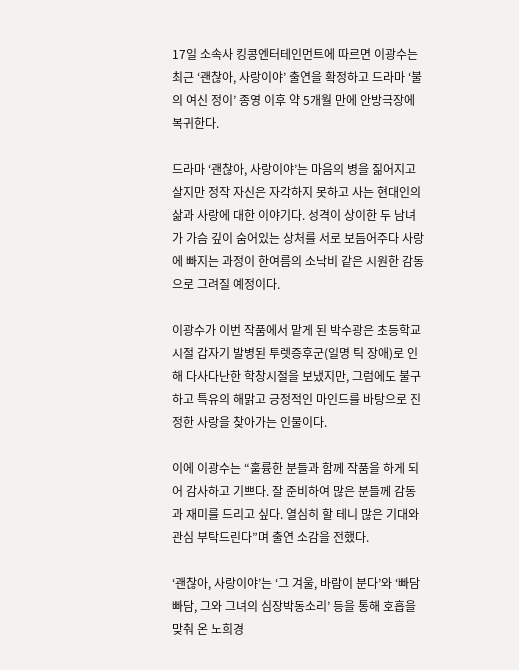17일 소속사 킹콩엔터테인먼트에 따르면 이광수는 최근 ‘괜찮아, 사랑이야’ 출연을 확정하고 드라마 ‘불의 여신 정이’ 종영 이후 약 5개월 만에 안방극장에 복귀한다.

드라마 ‘괜찮아, 사랑이야’는 마음의 병을 짊어지고 살지만 정작 자신은 자각하지 못하고 사는 현대인의 삶과 사랑에 대한 이야기다. 성격이 상이한 두 남녀가 가슴 깊이 숨어있는 상처를 서로 보듬어주다 사랑에 빠지는 과정이 한여름의 소낙비 같은 시원한 감동으로 그려질 예정이다.

이광수가 이번 작품에서 맡게 된 박수광은 초등학교 시절 갑자기 발병된 투렛증후군(일명 틱 장애)로 인해 다사다난한 학창시절을 보냈지만, 그럼에도 불구하고 특유의 해맑고 긍정적인 마인드를 바탕으로 진정한 사랑을 찾아가는 인물이다.

이에 이광수는 “훌륭한 분들과 함께 작품을 하게 되어 감사하고 기쁘다. 잘 준비하여 많은 분들께 감동과 재미를 드리고 싶다. 열심히 할 테니 많은 기대와 관심 부탁드린다”며 출연 소감을 전했다.

‘괜찮아, 사랑이야’는 ‘그 겨울, 바람이 분다’와 ‘빠담빠담, 그와 그녀의 심장박동소리’ 등을 통해 호흡을 맞춰 온 노희경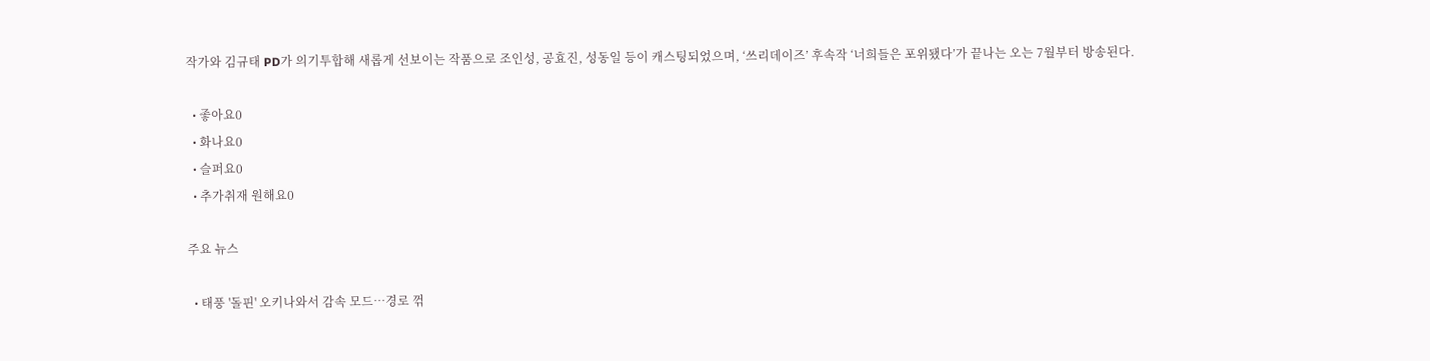작가와 김규태 PD가 의기투합해 새롭게 선보이는 작품으로 조인성, 공효진, 성동일 등이 캐스팅되었으며, ‘쓰리데이즈’ 후속작 ‘너희들은 포위됐다’가 끝나는 오는 7월부터 방송된다.

  • 좋아요0
  • 화나요0
  • 슬퍼요0
  • 추가취재 원해요0

주요 뉴스

  • 태풍 '돌핀' 오키나와서 감속 모드…경로 꺾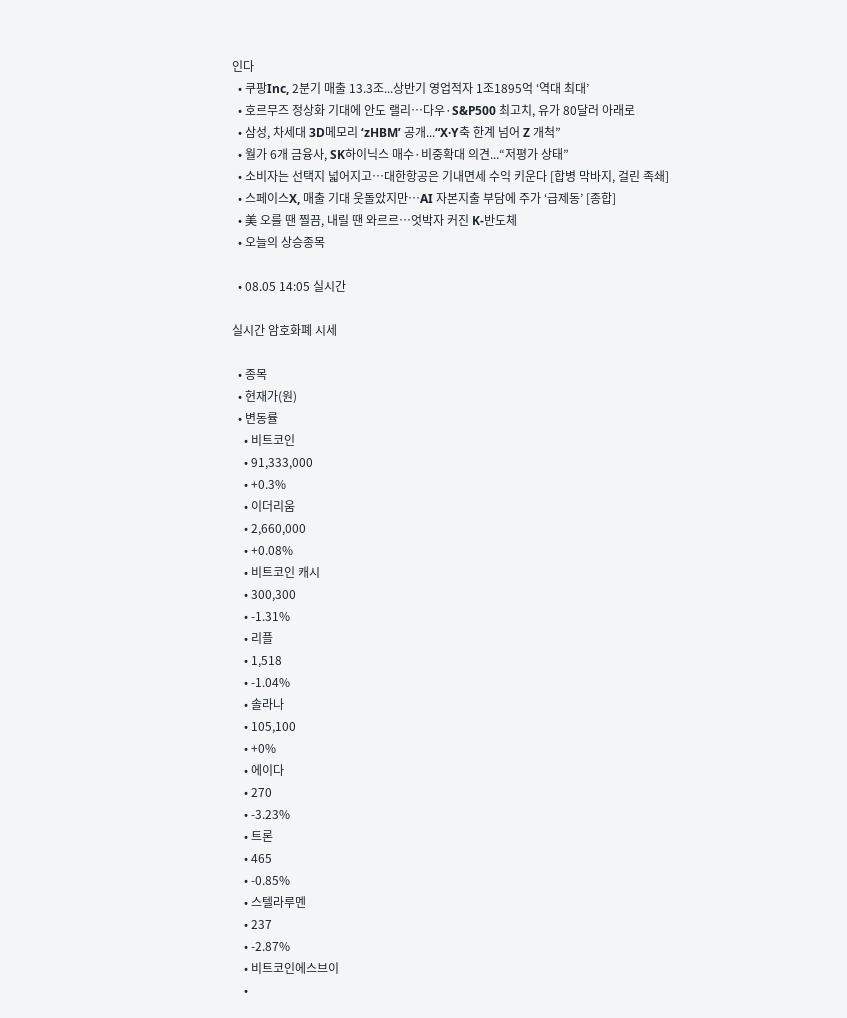인다
  • 쿠팡Inc, 2분기 매출 13.3조...상반기 영업적자 1조1895억 ‘역대 최대’
  • 호르무즈 정상화 기대에 안도 랠리…다우·S&P500 최고치, 유가 80달러 아래로
  • 삼성, 차세대 3D메모리 ‘zHBM’ 공개...“X·Y축 한계 넘어 Z 개척”
  • 월가 6개 금융사, SK하이닉스 매수·비중확대 의견...“저평가 상태”
  • 소비자는 선택지 넓어지고…대한항공은 기내면세 수익 키운다 [합병 막바지, 걸린 족쇄]
  • 스페이스X, 매출 기대 웃돌았지만…AI 자본지출 부담에 주가 ‘급제동’ [종합]
  • 美 오를 땐 찔끔, 내릴 땐 와르르…엇박자 커진 K-반도체
  • 오늘의 상승종목

  • 08.05 14:05 실시간

실시간 암호화폐 시세

  • 종목
  • 현재가(원)
  • 변동률
    • 비트코인
    • 91,333,000
    • +0.3%
    • 이더리움
    • 2,660,000
    • +0.08%
    • 비트코인 캐시
    • 300,300
    • -1.31%
    • 리플
    • 1,518
    • -1.04%
    • 솔라나
    • 105,100
    • +0%
    • 에이다
    • 270
    • -3.23%
    • 트론
    • 465
    • -0.85%
    • 스텔라루멘
    • 237
    • -2.87%
    • 비트코인에스브이
    •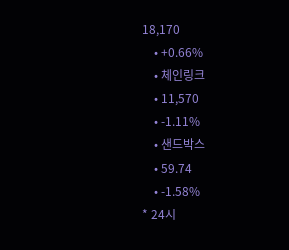18,170
    • +0.66%
    • 체인링크
    • 11,570
    • -1.11%
    • 샌드박스
    • 59.74
    • -1.58%
* 24시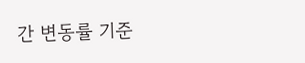간 변동률 기준